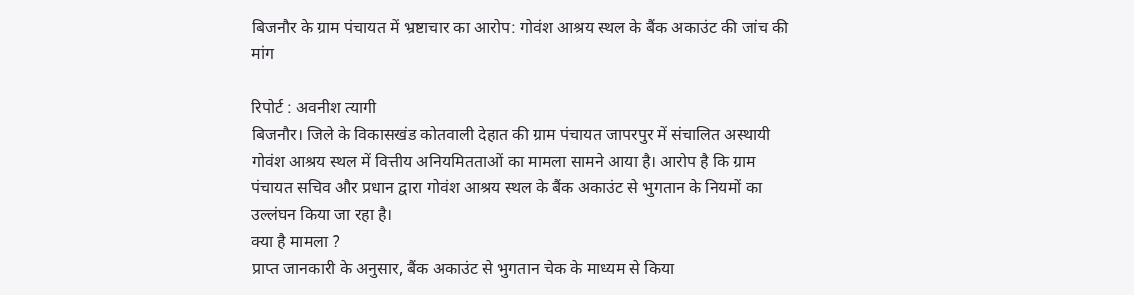बिजनौर के ग्राम पंचायत में भ्रष्टाचार का आरोप: गोवंश आश्रय स्थल के बैंक अकाउंट की जांच की मांग

रिपोर्ट : अवनीश त्यागी
बिजनौर। जिले के विकासखंड कोतवाली देहात की ग्राम पंचायत जापरपुर में संचालित अस्थायी गोवंश आश्रय स्थल में वित्तीय अनियमितताओं का मामला सामने आया है। आरोप है कि ग्राम पंचायत सचिव और प्रधान द्वारा गोवंश आश्रय स्थल के बैंक अकाउंट से भुगतान के नियमों का उल्लंघन किया जा रहा है।
क्या है मामला ?
प्राप्त जानकारी के अनुसार, बैंक अकाउंट से भुगतान चेक के माध्यम से किया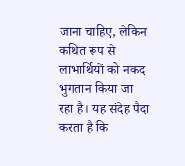जाना चाहिए, लेकिन कथित रूप से लाभार्थियों को नकद भुगतान किया जा रहा है। यह संदेह पैदा करता है कि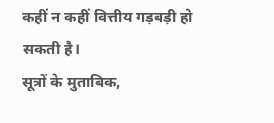कहीं न कहीं वित्तीय गड़बड़ी हो सकती है।
सूत्रों के मुताबिक,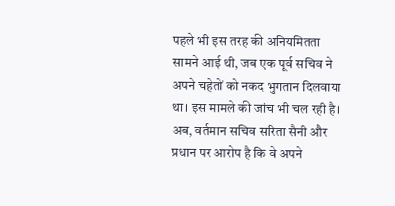पहले भी इस तरह की अनियमितता सामने आई थी, जब एक पूर्व सचिव ने अपने चहेतों को नकद भुगतान दिलवाया था। इस मामले की जांच भी चल रही है। अब, वर्तमान सचिव सरिता सैनी और प्रधान पर आरोप है कि वे अपने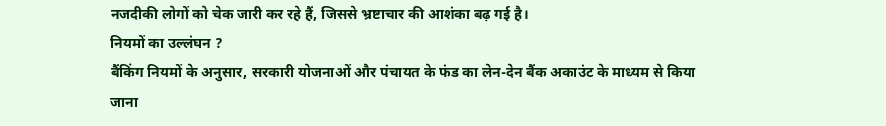नजदीकी लोगों को चेक जारी कर रहे हैं, जिससे भ्रष्टाचार की आशंका बढ़ गई है।
नियमों का उल्लंघन ?
बैंकिंग नियमों के अनुसार, सरकारी योजनाओं और पंचायत के फंड का लेन-देन बैंक अकाउंट के माध्यम से किया जाना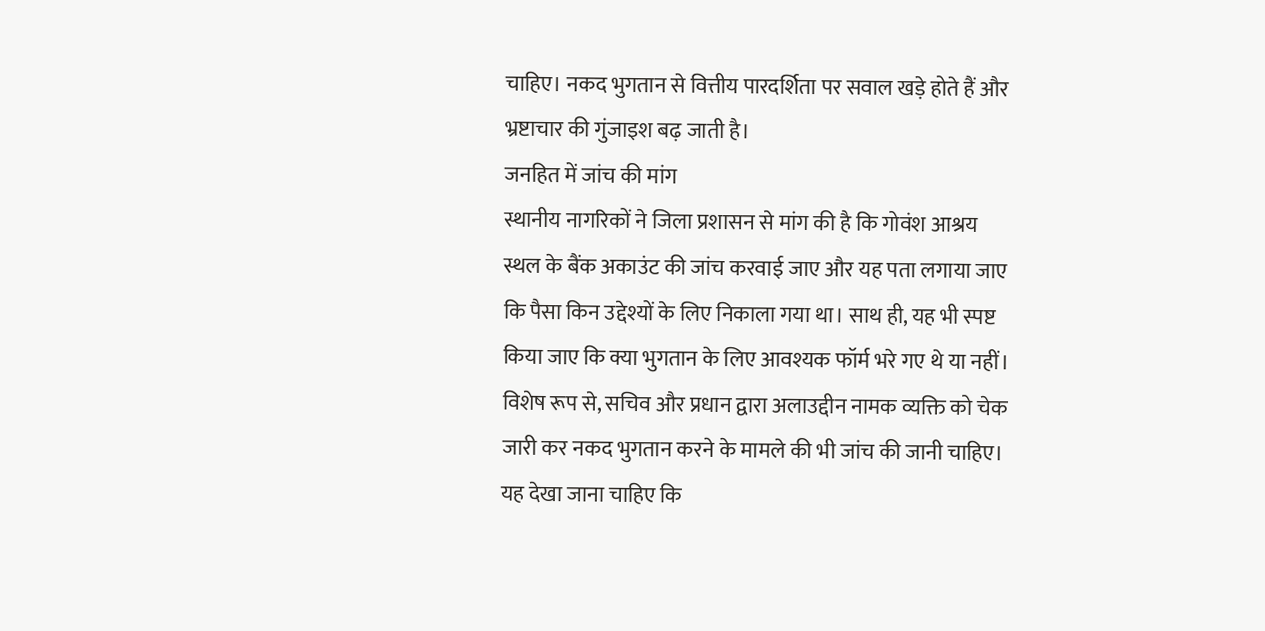चाहिए। नकद भुगतान से वित्तीय पारदर्शिता पर सवाल खड़े होते हैं और भ्रष्टाचार की गुंजाइश बढ़ जाती है।
जनहित में जांच की मांग
स्थानीय नागरिकों ने जिला प्रशासन से मांग की है कि गोवंश आश्रय स्थल के बैंक अकाउंट की जांच करवाई जाए और यह पता लगाया जाए कि पैसा किन उद्देश्यों के लिए निकाला गया था। साथ ही, यह भी स्पष्ट किया जाए कि क्या भुगतान के लिए आवश्यक फॉर्म भरे गए थे या नहीं।
विशेष रूप से, सचिव और प्रधान द्वारा अलाउद्दीन नामक व्यक्ति को चेक जारी कर नकद भुगतान करने के मामले की भी जांच की जानी चाहिए। यह देखा जाना चाहिए कि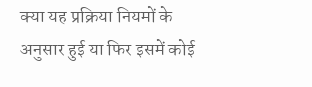क्या यह प्रक्रिया नियमों के अनुसार हुई या फिर इसमें कोई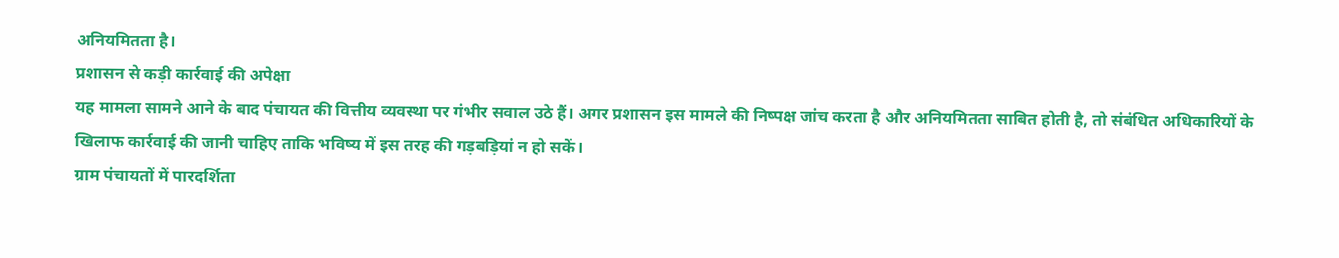अनियमितता है।
प्रशासन से कड़ी कार्रवाई की अपेक्षा
यह मामला सामने आने के बाद पंचायत की वित्तीय व्यवस्था पर गंभीर सवाल उठे हैं। अगर प्रशासन इस मामले की निष्पक्ष जांच करता है और अनियमितता साबित होती है, तो संबंधित अधिकारियों के खिलाफ कार्रवाई की जानी चाहिए ताकि भविष्य में इस तरह की गड़बड़ियां न हो सकें।
ग्राम पंचायतों में पारदर्शिता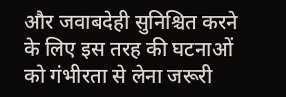और जवाबदेही सुनिश्चित करने के लिए इस तरह की घटनाओं को गंभीरता से लेना जरूरी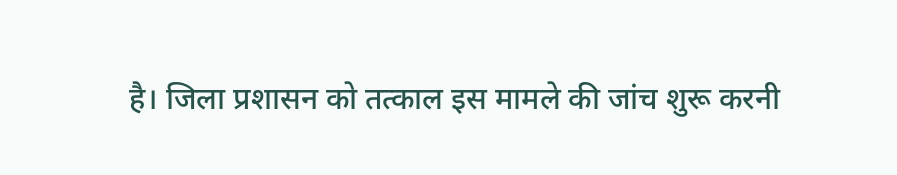है। जिला प्रशासन को तत्काल इस मामले की जांच शुरू करनी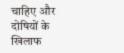चाहिए और दोषियों के खिलाफ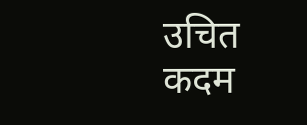उचित कदम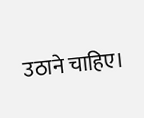उठाने चाहिए।